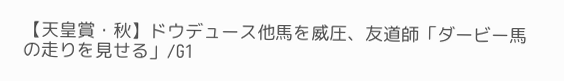【天皇賞・秋】ドウデュース他馬を威圧、友道師「ダービー馬の走りを見せる」/G1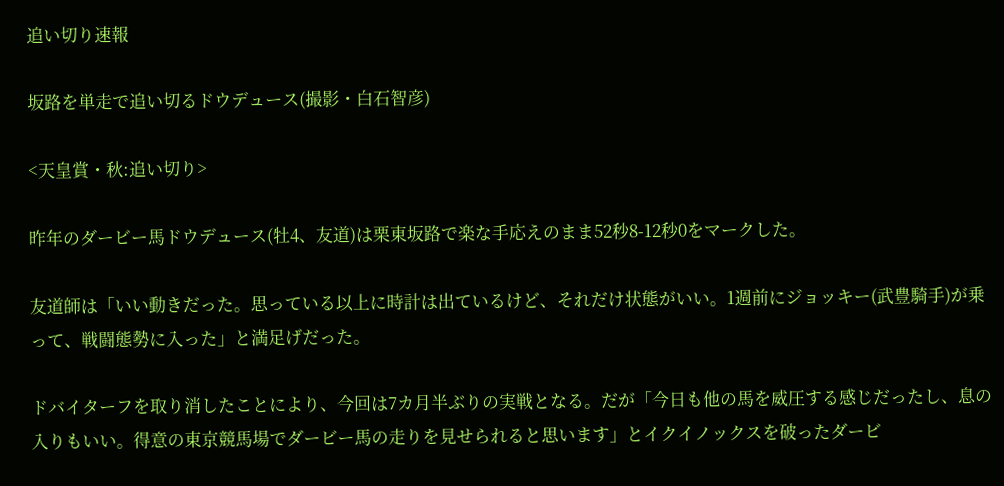追い切り速報

坂路を単走で追い切るドウデュース(撮影・白石智彦)

<天皇賞・秋:追い切り>

昨年のダービー馬ドウデュース(牡4、友道)は栗東坂路で楽な手応えのまま52秒8-12秒0をマークした。

友道師は「いい動きだった。思っている以上に時計は出ているけど、それだけ状態がいい。1週前にジョッキー(武豊騎手)が乗って、戦闘態勢に入った」と満足げだった。

ドバイターフを取り消したことにより、今回は7カ月半ぶりの実戦となる。だが「今日も他の馬を威圧する感じだったし、息の入りもいい。得意の東京競馬場でダービー馬の走りを見せられると思います」とイクイノックスを破ったダービ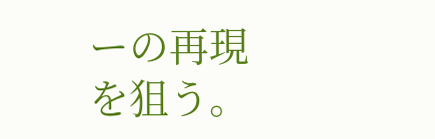ーの再現を狙う。